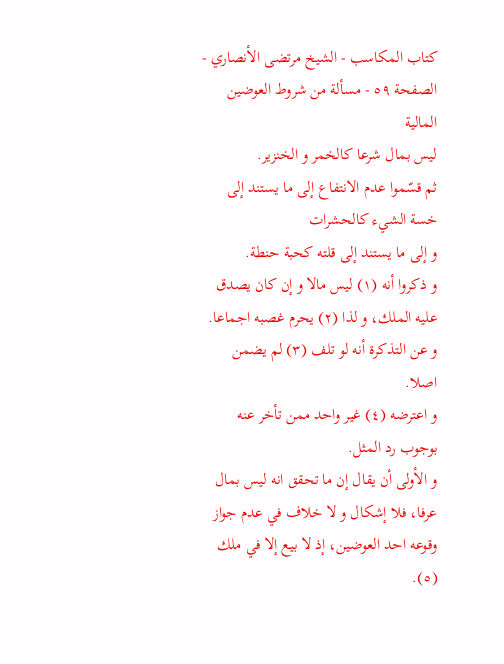كتاب المكاسب - الشيخ مرتضى الأنصاري - الصفحة ٥٩ - مسألة من شروط العوضين المالية
ليس بمال شرعا كالخمر و الخنزير.
ثم قسّموا عدم الانتفاع إلى ما يستند إلى خسة الشيء كالحشرات
و إلى ما يستند إلى قلته كحبة حنطة.
و ذكروا أنه (١) ليس مالا و إن كان يصدق عليه الملك، و لذا (٢) يحرم غصبه اجماعا.
و عن التذكرة أنه لو تلف (٣) لم يضمن اصلا.
و اعترضه (٤) غير واحد ممن تأخر عنه بوجوب رد المثل.
و الأولى أن يقال إن ما تحقق انه ليس بمال عرفا، فلا إشكال و لا خلاف في عدم جواز وقوعه احد العوضين، إذ لا بيع إلا في ملك (٥).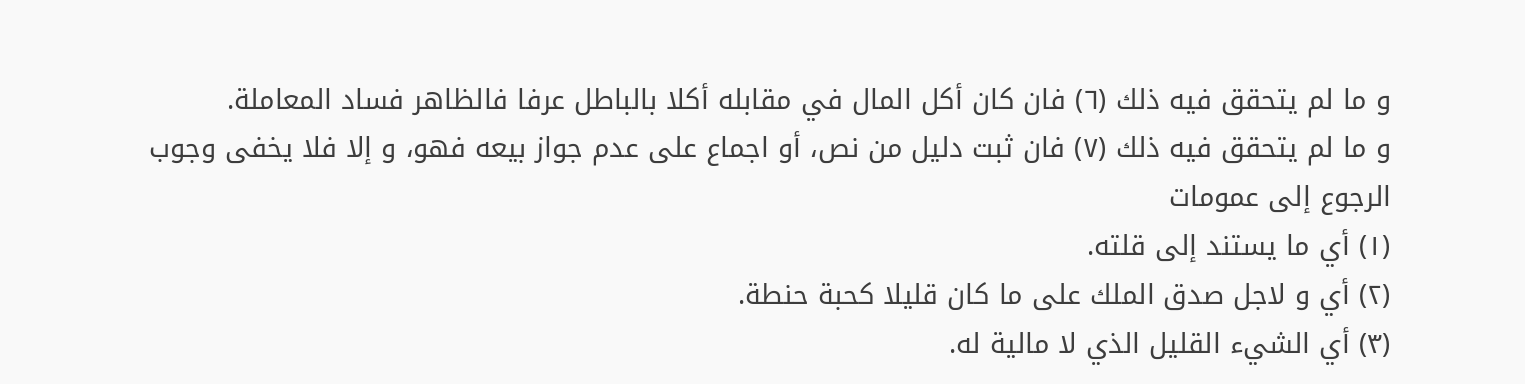و ما لم يتحقق فيه ذلك (٦) فان كان أكل المال في مقابله أكلا بالباطل عرفا فالظاهر فساد المعاملة.
و ما لم يتحقق فيه ذلك (٧) فان ثبت دليل من نص، أو اجماع على عدم جواز بيعه فهو، و إلا فلا يخفى وجوب الرجوع إلى عمومات
(١) أي ما يستند إلى قلته.
(٢) أي و لاجل صدق الملك على ما كان قليلا كحبة حنطة.
(٣) أي الشيء القليل الذي لا مالية له.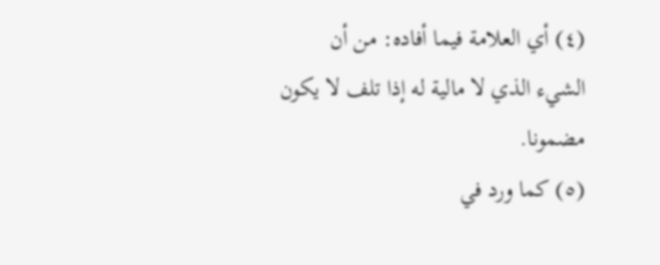(٤) أي العلامة فيما أفاده: من أن الشيء الذي لا مالية له إذا تلف لا يكون مضمونا.
(٥) كما ورد في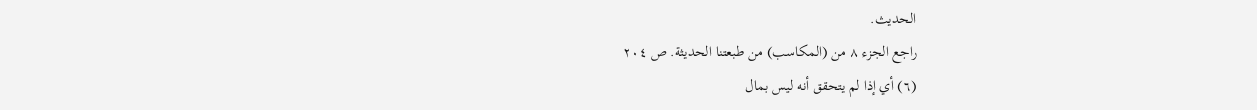الحديث.
راجع الجزء ٨ من (المكاسب) من طبعتنا الحديثة. ص ٢٠٤
(٦) أي إذا لم يتحقق أنه ليس بمال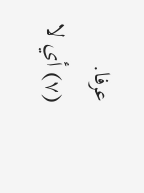عرفا.
(٧) أي لا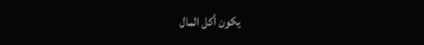يكون أكل المال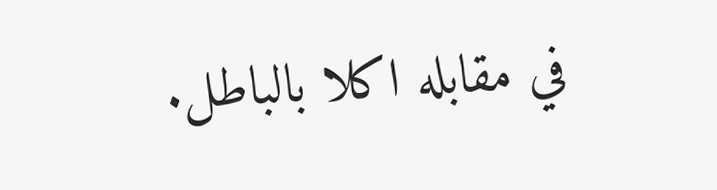في مقابله اكلا بالباطل.